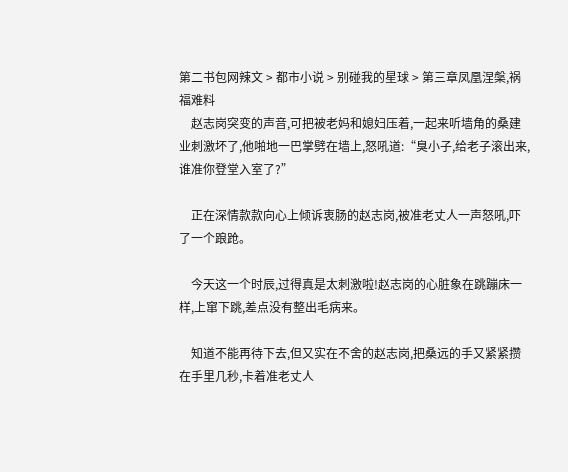第二书包网辣文 > 都市小说 > 别碰我的星球 > 第三章凤凰涅槃,祸福难料
    赵志岗突变的声音,可把被老妈和媳妇压着,一起来听墙角的桑建业刺激坏了,他啪地一巴掌劈在墙上,怒吼道:“臭小子,给老子滚出来,谁准你登堂入室了?”

    正在深情款款向心上倾诉衷肠的赵志岗,被准老丈人一声怒吼,吓了一个踉跄。

    今天这一个时辰,过得真是太刺激啦!赵志岗的心脏象在跳蹦床一样,上窜下跳,差点没有整出毛病来。

    知道不能再待下去,但又实在不舍的赵志岗,把桑远的手又紧紧攒在手里几秒,卡着准老丈人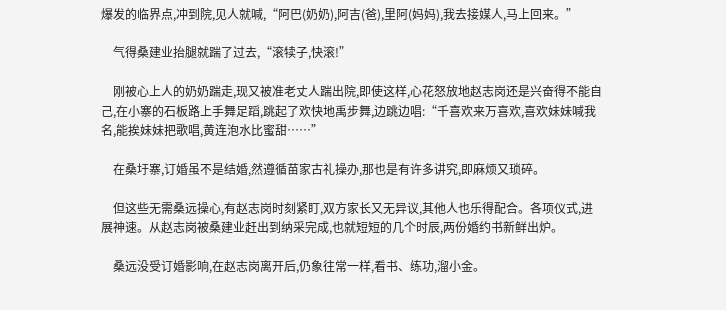爆发的临界点,冲到院,见人就喊,“阿巴(奶奶),阿吉(爸),里阿(妈妈),我去接媒人,马上回来。”

    气得桑建业抬腿就踹了过去,“滚犊子,快滚!”

    刚被心上人的奶奶踹走,现又被准老丈人踹出院,即使这样,心花怒放地赵志岗还是兴奋得不能自己,在小寨的石板路上手舞足蹈,跳起了欢快地禹步舞,边跳边唱:“千喜欢来万喜欢,喜欢妹妹喊我名,能挨妹妹把歌唱,黄连泡水比蜜甜……”

    在桑圩寨,订婚虽不是结婚,然遵循苗家古礼操办,那也是有许多讲究,即麻烦又琐碎。

    但这些无需桑远操心,有赵志岗时刻紧盯,双方家长又无异议,其他人也乐得配合。各项仪式,进展神速。从赵志岗被桑建业赶出到纳采完成,也就短短的几个时辰,两份婚约书新鲜出炉。

    桑远没受订婚影响,在赵志岗离开后,仍象往常一样,看书、练功,溜小金。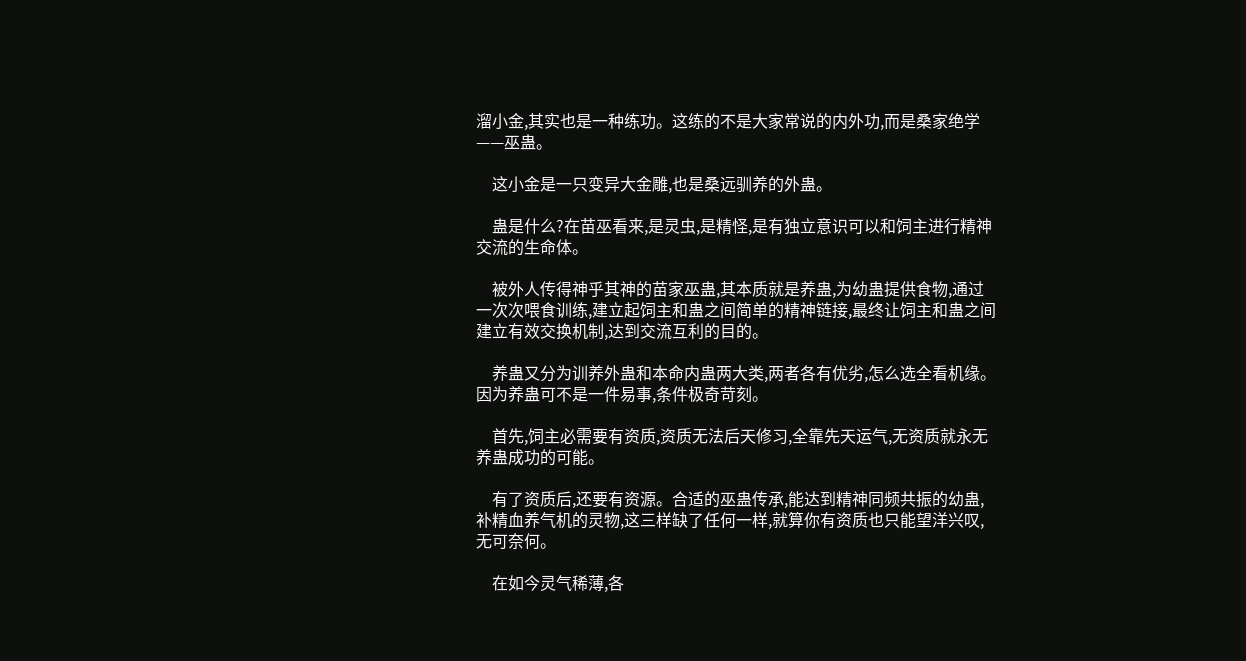溜小金,其实也是一种练功。这练的不是大家常说的内外功,而是桑家绝学——巫蛊。

    这小金是一只变异大金雕,也是桑远驯养的外蛊。

    蛊是什么?在苗巫看来,是灵虫,是精怪,是有独立意识可以和饲主进行精神交流的生命体。

    被外人传得神乎其神的苗家巫蛊,其本质就是养蛊,为幼蛊提供食物,通过一次次喂食训练,建立起饲主和蛊之间简单的精神链接,最终让饲主和蛊之间建立有效交换机制,达到交流互利的目的。

    养蛊又分为训养外蛊和本命内蛊两大类,两者各有优劣,怎么选全看机缘。因为养蛊可不是一件易事,条件极奇苛刻。

    首先,饲主必需要有资质,资质无法后天修习,全靠先天运气,无资质就永无养蛊成功的可能。

    有了资质后,还要有资源。合适的巫蛊传承,能达到精神同频共振的幼蛊,补精血养气机的灵物,这三样缺了任何一样,就算你有资质也只能望洋兴叹,无可奈何。

    在如今灵气稀薄,各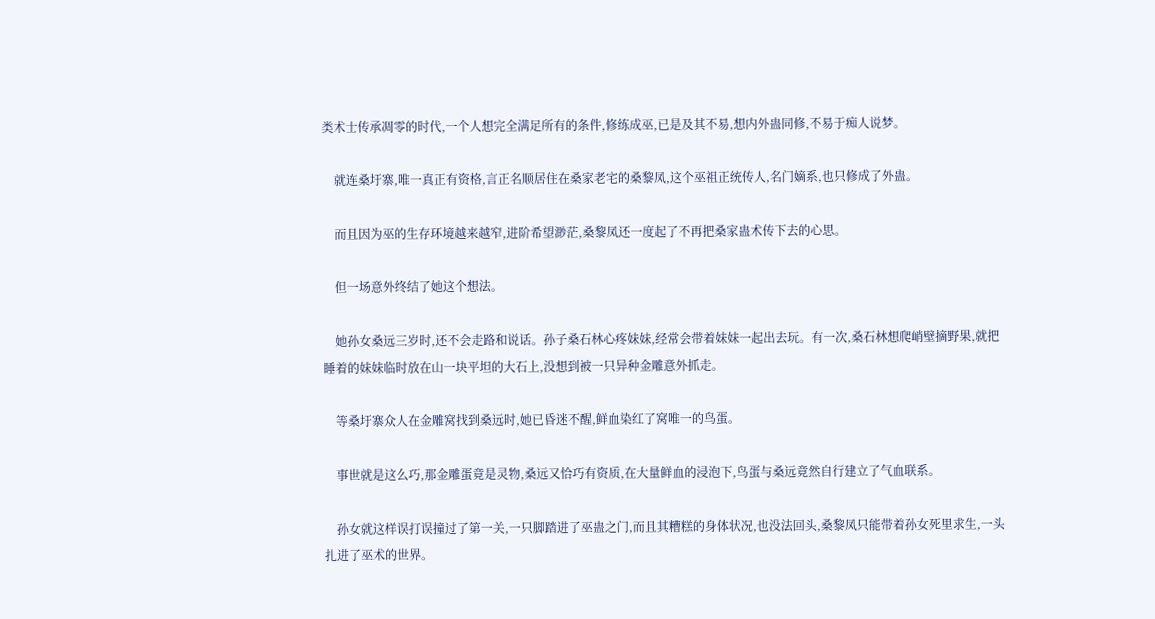类术士传承凋零的时代,一个人想完全满足所有的条件,修练成巫,已是及其不易,想内外蛊同修,不易于痴人说梦。

    就连桑圩寨,唯一真正有资格,言正名顺居住在桑家老宅的桑黎凤,这个巫祖正统传人,名门嫡系,也只修成了外蛊。

    而且因为巫的生存环境越来越窄,进阶希望渺茫,桑黎凤还一度起了不再把桑家蛊术传下去的心思。

    但一场意外终结了她这个想法。

    她孙女桑远三岁时,还不会走路和说话。孙子桑石林心疼妹妹,经常会带着妹妹一起出去玩。有一次,桑石林想爬峭壁摘野果,就把睡着的妹妹临时放在山一块平坦的大石上,没想到被一只异种金雕意外抓走。

    等桑圩寨众人在金雕窝找到桑远时,她已昏迷不醒,鲜血染红了窝唯一的鸟蛋。

    事世就是这么巧,那金雕蛋竟是灵物,桑远又恰巧有资质,在大量鲜血的浸泡下,鸟蛋与桑远竟然自行建立了气血联系。

    孙女就这样误打误撞过了第一关,一只脚踏进了巫蛊之门,而且其糟糕的身体状况,也没法回头,桑黎凤只能带着孙女死里求生,一头扎进了巫术的世界。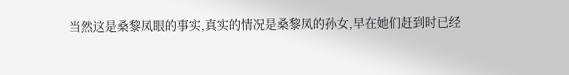当然这是桑黎凤眼的事实,真实的情况是桑黎凤的孙女,早在她们赶到时已经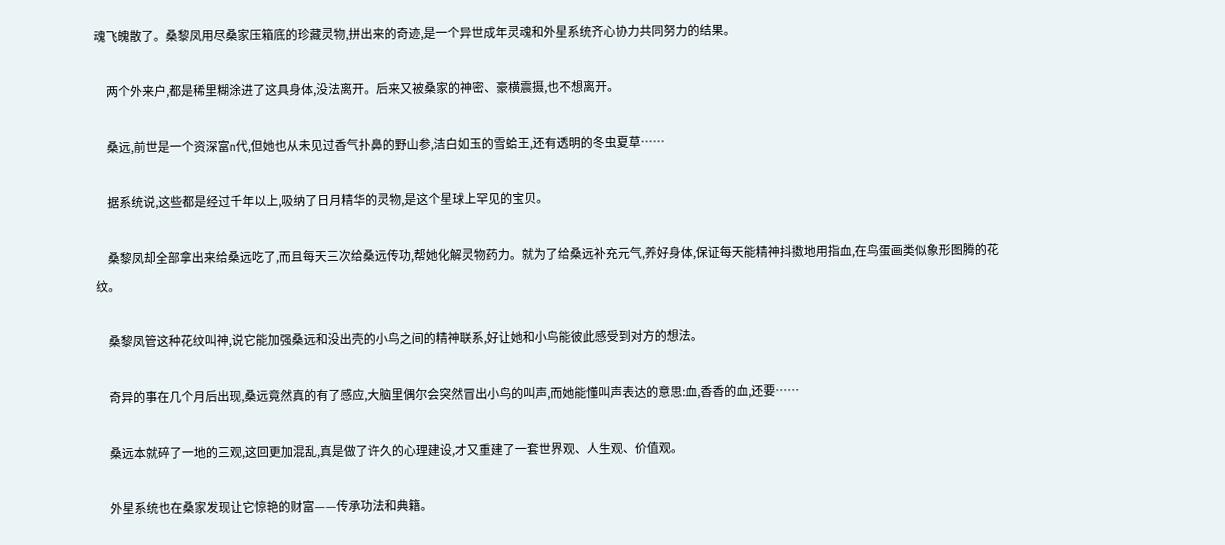魂飞魄散了。桑黎凤用尽桑家压箱底的珍藏灵物,拼出来的奇迹,是一个异世成年灵魂和外星系统齐心协力共同努力的结果。

    两个外来户,都是稀里糊涂进了这具身体,没法离开。后来又被桑家的神密、豪横震摄,也不想离开。

    桑远,前世是一个资深富n代,但她也从未见过香气扑鼻的野山参,洁白如玉的雪蛤王,还有透明的冬虫夏草……

    据系统说,这些都是经过千年以上,吸纳了日月精华的灵物,是这个星球上罕见的宝贝。

    桑黎凤却全部拿出来给桑远吃了,而且每天三次给桑远传功,帮她化解灵物药力。就为了给桑远补充元气,养好身体,保证每天能精神抖擞地用指血,在鸟蛋画类似象形图腾的花纹。

    桑黎凤管这种花纹叫神,说它能加强桑远和没出壳的小鸟之间的精神联系,好让她和小鸟能彼此感受到对方的想法。

    奇异的事在几个月后出现,桑远竟然真的有了感应,大脑里偶尔会突然冒出小鸟的叫声,而她能懂叫声表达的意思:血,香香的血,还要……

    桑远本就碎了一地的三观,这回更加混乱,真是做了许久的心理建设,才又重建了一套世界观、人生观、价值观。

    外星系统也在桑家发现让它惊艳的财富——传承功法和典籍。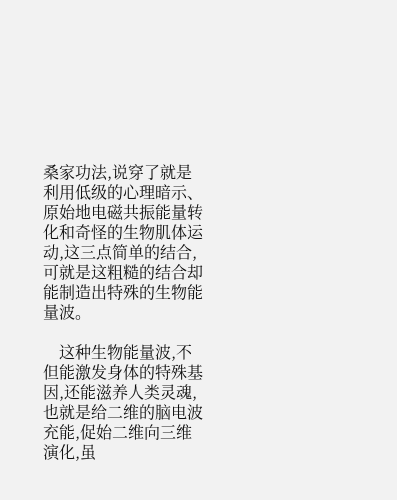桑家功法,说穿了就是利用低级的心理暗示、原始地电磁共振能量转化和奇怪的生物肌体运动,这三点简单的结合,可就是这粗糙的结合却能制造出特殊的生物能量波。

    这种生物能量波,不但能激发身体的特殊基因,还能滋养人类灵魂,也就是给二维的脑电波充能,促始二维向三维演化,虽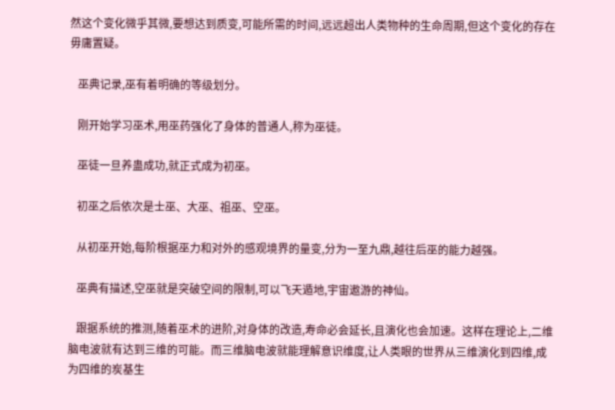然这个变化微乎其微,要想达到质变,可能所需的时间,远远超出人类物种的生命周期,但这个变化的存在毋庸置疑。

    巫典记录,巫有着明确的等级划分。

    刚开始学习巫术,用巫药强化了身体的普通人,称为巫徒。

    巫徒一旦养蛊成功,就正式成为初巫。

    初巫之后依次是士巫、大巫、祖巫、空巫。

    从初巫开始,每阶根据巫力和对外的感观境界的量变,分为一至九鼎,越往后巫的能力越强。

    巫典有描述,空巫就是突破空间的限制,可以飞天遁地,宇宙遨游的神仙。

    跟据系统的推测,随着巫术的进阶,对身体的改造,寿命必会延长,且演化也会加速。这样在理论上,二维脑电波就有达到三维的可能。而三维脑电波就能理解意识维度,让人类眼的世界从三维演化到四维,成为四维的炭基生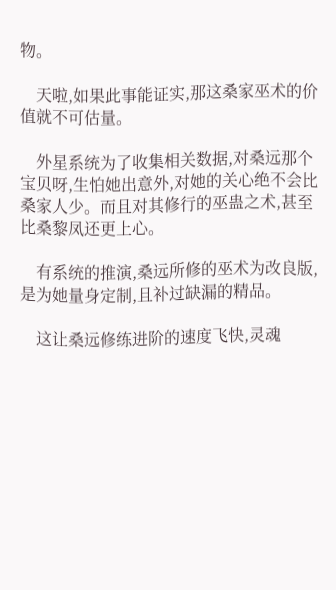物。

    天啦,如果此事能证实,那这桑家巫术的价值就不可估量。

    外星系统为了收集相关数据,对桑远那个宝贝呀,生怕她出意外,对她的关心绝不会比桑家人少。而且对其修行的巫蛊之术,甚至比桑黎凤还更上心。

    有系统的推演,桑远所修的巫术为改良版,是为她量身定制,且补过缺漏的精品。

    这让桑远修练进阶的速度飞快,灵魂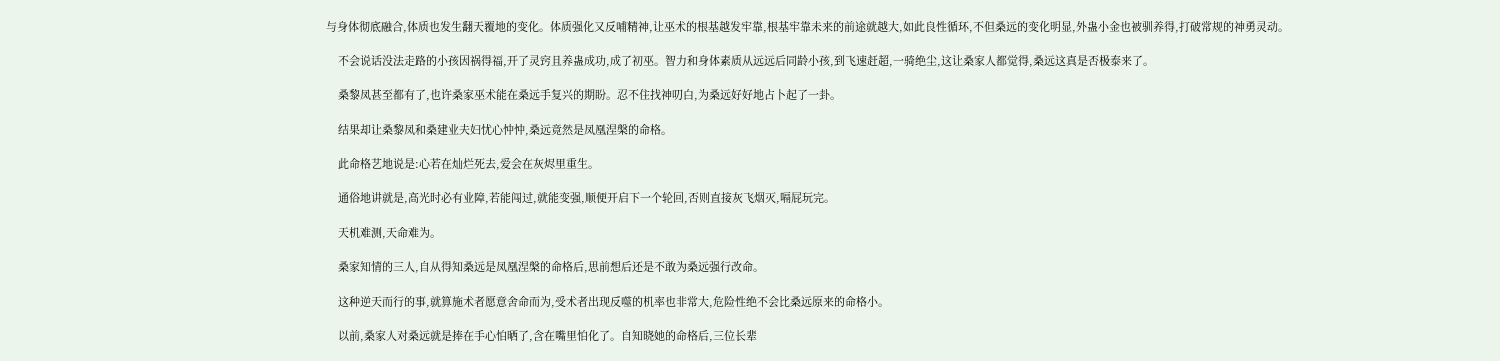与身体彻底融合,体质也发生翻天覆地的变化。体质强化又反哺精神,让巫术的根基越发牢靠,根基牢靠未来的前途就越大,如此良性循环,不但桑远的变化明显,外蛊小金也被驯养得,打破常规的神勇灵动。

    不会说话没法走路的小孩因祸得福,开了灵窍且养蛊成功,成了初巫。智力和身体素质从远远后同龄小孩,到飞速赶超,一骑绝尘,这让桑家人都觉得,桑远这真是否极泰来了。

    桑黎凤甚至都有了,也许桑家巫术能在桑远手复兴的期盼。忍不住找神叨白,为桑远好好地占卜起了一卦。

    结果却让桑黎凤和桑建业夫妇忧心忡忡,桑远竟然是凤凰涅槃的命格。

    此命格艺地说是:心若在灿烂死去,爱会在灰烬里重生。

    通俗地讲就是,高光时必有业障,若能闯过,就能变强,顺便开启下一个轮回,否则直接灰飞烟灭,嗝屁玩完。

    天机难测,天命难为。

    桑家知情的三人,自从得知桑远是凤凰涅槃的命格后,思前想后还是不敢为桑远强行改命。

    这种逆天而行的事,就算施术者愿意舍命而为,受术者出现反噬的机率也非常大,危险性绝不会比桑远原来的命格小。

    以前,桑家人对桑远就是捧在手心怕晒了,含在嘴里怕化了。自知晓她的命格后,三位长辈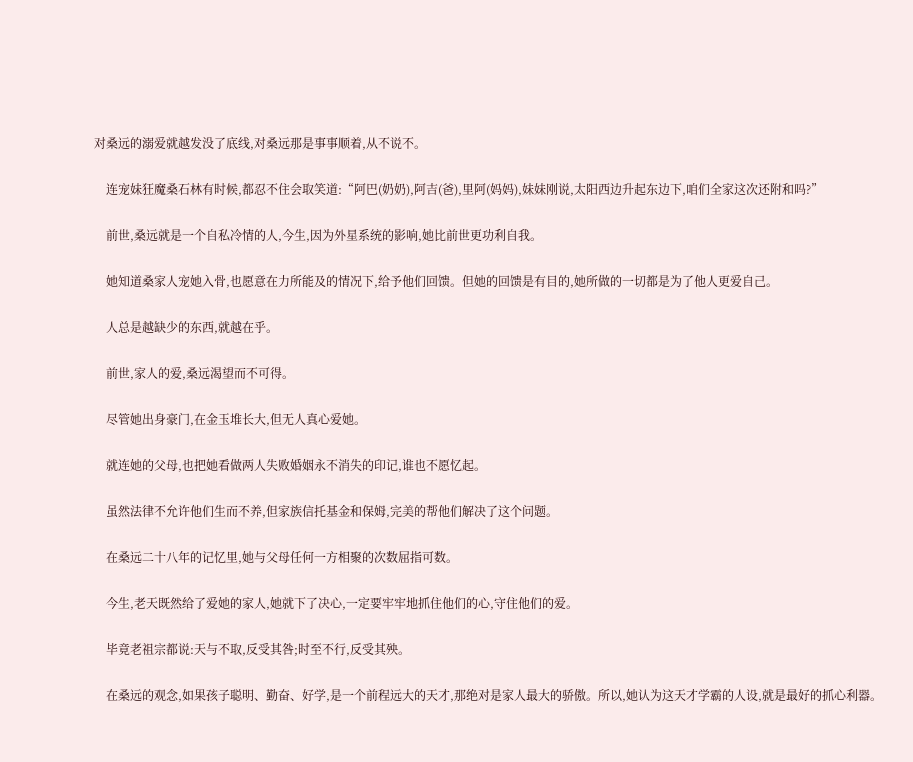对桑远的溺爱就越发没了底线,对桑远那是事事顺着,从不说不。

    连宠妹狂魔桑石林有时候,都忍不住会取笑道:“阿巴(奶奶),阿吉(爸),里阿(妈妈),妹妹刚说,太阳西边升起东边下,咱们全家这次还附和吗?”

    前世,桑远就是一个自私冷情的人,今生,因为外星系统的影响,她比前世更功利自我。

    她知道桑家人宠她入骨,也愿意在力所能及的情况下,给予他们回馈。但她的回馈是有目的,她所做的一切都是为了他人更爱自己。

    人总是越缺少的东西,就越在乎。

    前世,家人的爱,桑远渴望而不可得。

    尽管她出身豪门,在金玉堆长大,但无人真心爱她。

    就连她的父母,也把她看做两人失败婚姻永不消失的印记,谁也不愿忆起。

    虽然法律不允许他们生而不养,但家族信托基金和保姆,完美的帮他们解决了这个问题。

    在桑远二十八年的记忆里,她与父母任何一方相聚的次数屈指可数。

    今生,老天既然给了爱她的家人,她就下了决心,一定要牢牢地抓住他们的心,守住他们的爱。

    毕竟老祖宗都说:天与不取,反受其咎;时至不行,反受其殃。

    在桑远的观念,如果孩子聪明、勤奋、好学,是一个前程远大的天才,那绝对是家人最大的骄傲。所以,她认为这天才学霸的人设,就是最好的抓心利器。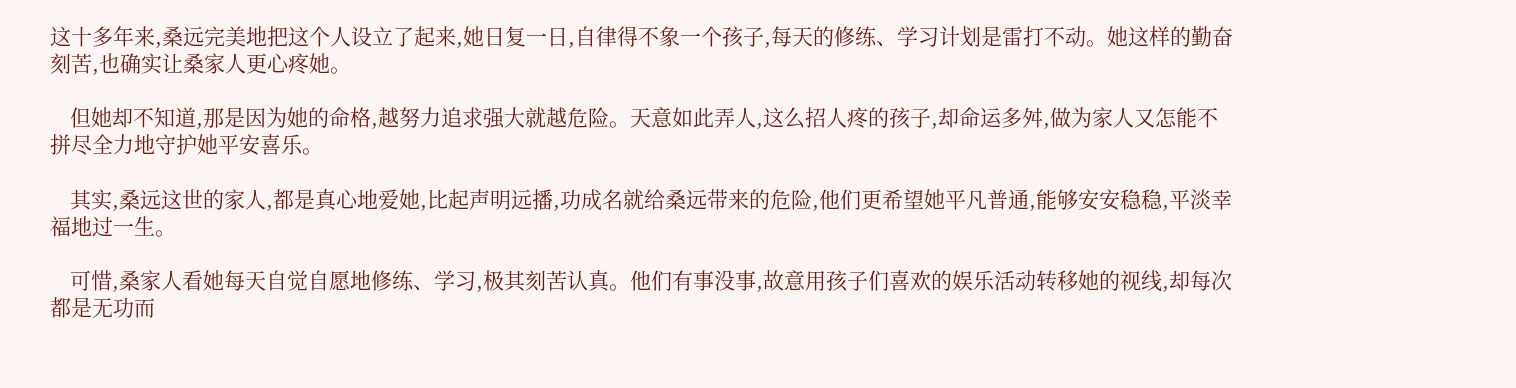这十多年来,桑远完美地把这个人设立了起来,她日复一日,自律得不象一个孩子,每天的修练、学习计划是雷打不动。她这样的勤奋刻苦,也确实让桑家人更心疼她。

    但她却不知道,那是因为她的命格,越努力追求强大就越危险。天意如此弄人,这么招人疼的孩子,却命运多舛,做为家人又怎能不拼尽全力地守护她平安喜乐。

    其实,桑远这世的家人,都是真心地爱她,比起声明远播,功成名就给桑远带来的危险,他们更希望她平凡普通,能够安安稳稳,平淡幸福地过一生。

    可惜,桑家人看她每天自觉自愿地修练、学习,极其刻苦认真。他们有事没事,故意用孩子们喜欢的娱乐活动转移她的视线,却每次都是无功而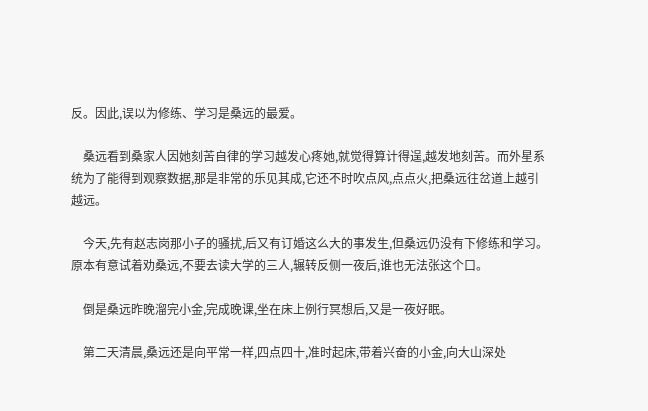反。因此,误以为修练、学习是桑远的最爱。

    桑远看到桑家人因她刻苦自律的学习越发心疼她,就觉得算计得逞,越发地刻苦。而外星系统为了能得到观察数据,那是非常的乐见其成,它还不时吹点风,点点火,把桑远往岔道上越引越远。

    今天,先有赵志岗那小子的骚扰,后又有订婚这么大的事发生,但桑远仍没有下修练和学习。原本有意试着劝桑远,不要去读大学的三人,辗转反侧一夜后,谁也无法张这个口。

    倒是桑远昨晚溜完小金,完成晚课,坐在床上例行冥想后,又是一夜好眠。

    第二天清晨,桑远还是向平常一样,四点四十,准时起床,带着兴奋的小金,向大山深处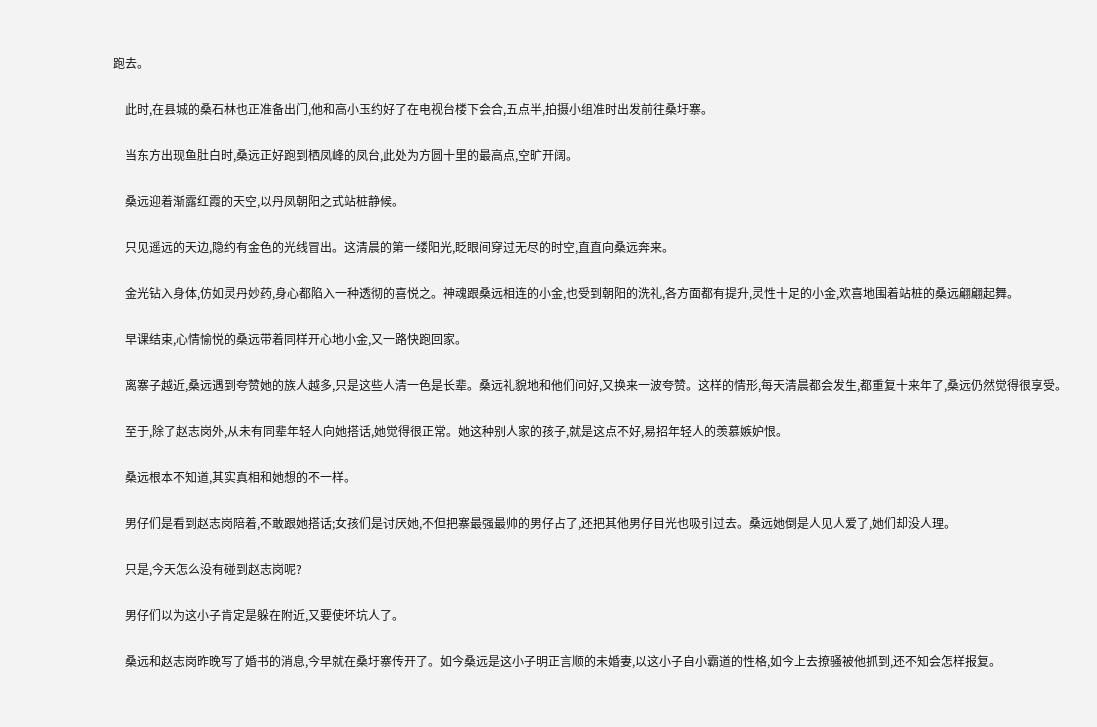跑去。

    此时,在县城的桑石林也正准备出门,他和高小玉约好了在电视台楼下会合,五点半,拍摄小组准时出发前往桑圩寨。

    当东方出现鱼肚白时,桑远正好跑到栖凤峰的凤台,此处为方圆十里的最高点,空旷开阔。

    桑远迎着渐露红霞的天空,以丹凤朝阳之式站桩静候。

    只见遥远的天边,隐约有金色的光线冒出。这清晨的第一缕阳光,眨眼间穿过无尽的时空,直直向桑远奔来。

    金光钻入身体,仿如灵丹妙药,身心都陷入一种透彻的喜悦之。神魂跟桑远相连的小金,也受到朝阳的洗礼,各方面都有提升,灵性十足的小金,欢喜地围着站桩的桑远翩翩起舞。

    早课结束,心情愉悦的桑远带着同样开心地小金,又一路快跑回家。

    离寨子越近,桑远遇到夸赞她的族人越多,只是这些人清一色是长辈。桑远礼貌地和他们问好,又换来一波夸赞。这样的情形,每天清晨都会发生,都重复十来年了,桑远仍然觉得很享受。

    至于,除了赵志岗外,从未有同辈年轻人向她搭话,她觉得很正常。她这种别人家的孩子,就是这点不好,易招年轻人的羡慕嫉妒恨。

    桑远根本不知道,其实真相和她想的不一样。

    男仔们是看到赵志岗陪着,不敢跟她搭话;女孩们是讨厌她,不但把寨最强最帅的男仔占了,还把其他男仔目光也吸引过去。桑远她倒是人见人爱了,她们却没人理。

    只是,今天怎么没有碰到赵志岗呢?

    男仔们以为这小子肯定是躲在附近,又要使坏坑人了。

    桑远和赵志岗昨晚写了婚书的消息,今早就在桑圩寨传开了。如今桑远是这小子明正言顺的未婚妻,以这小子自小霸道的性格,如今上去撩骚被他抓到,还不知会怎样报复。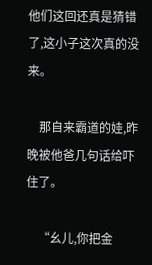他们这回还真是猜错了,这小子这次真的没来。

    那自来霸道的娃,昨晚被他爸几句话给吓住了。

    “幺儿,你把金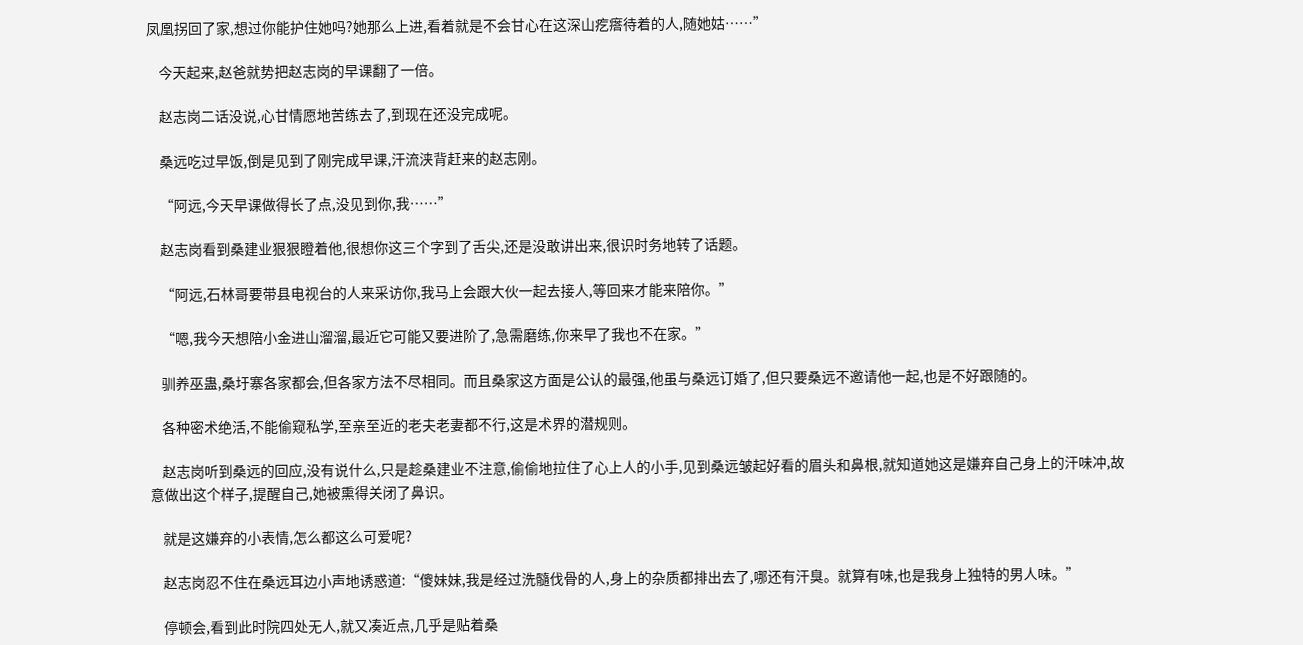凤凰拐回了家,想过你能护住她吗?她那么上进,看着就是不会甘心在这深山疙瘩待着的人,随她姑……”

    今天起来,赵爸就势把赵志岗的早课翻了一倍。

    赵志岗二话没说,心甘情愿地苦练去了,到现在还没完成呢。

    桑远吃过早饭,倒是见到了刚完成早课,汗流浃背赶来的赵志刚。

    “阿远,今天早课做得长了点,没见到你,我……”

    赵志岗看到桑建业狠狠瞪着他,很想你这三个字到了舌尖,还是没敢讲出来,很识时务地转了话题。

    “阿远,石林哥要带县电视台的人来采访你,我马上会跟大伙一起去接人,等回来才能来陪你。”

    “嗯,我今天想陪小金进山溜溜,最近它可能又要进阶了,急需磨练,你来早了我也不在家。”

    驯养巫蛊,桑圩寨各家都会,但各家方法不尽相同。而且桑家这方面是公认的最强,他虽与桑远订婚了,但只要桑远不邀请他一起,也是不好跟随的。

    各种密术绝活,不能偷窥私学,至亲至近的老夫老妻都不行,这是术界的潜规则。

    赵志岗听到桑远的回应,没有说什么,只是趁桑建业不注意,偷偷地拉住了心上人的小手,见到桑远皱起好看的眉头和鼻根,就知道她这是嫌弃自己身上的汗味冲,故意做出这个样子,提醒自己,她被熏得关闭了鼻识。

    就是这嫌弃的小表情,怎么都这么可爱呢?

    赵志岗忍不住在桑远耳边小声地诱惑道:“傻妹妹,我是经过洗髓伐骨的人,身上的杂质都排出去了,哪还有汗臭。就算有味,也是我身上独特的男人味。”

    停顿会,看到此时院四处无人,就又凑近点,几乎是贴着桑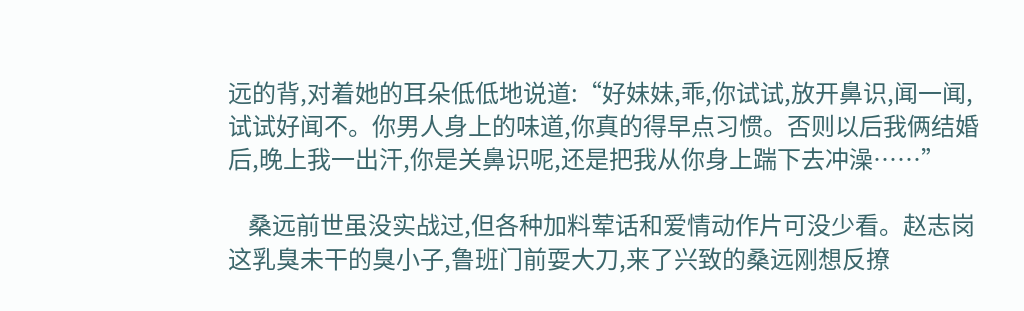远的背,对着她的耳朵低低地说道:“好妹妹,乖,你试试,放开鼻识,闻一闻,试试好闻不。你男人身上的味道,你真的得早点习惯。否则以后我俩结婚后,晚上我一出汗,你是关鼻识呢,还是把我从你身上踹下去冲澡……”

    桑远前世虽没实战过,但各种加料荤话和爱情动作片可没少看。赵志岗这乳臭未干的臭小子,鲁班门前耍大刀,来了兴致的桑远刚想反撩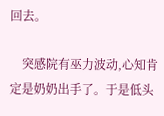回去。

    突感院有巫力波动,心知肯定是奶奶出手了。于是低头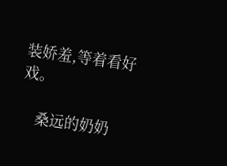装娇羞,等着看好戏。

    桑远的奶奶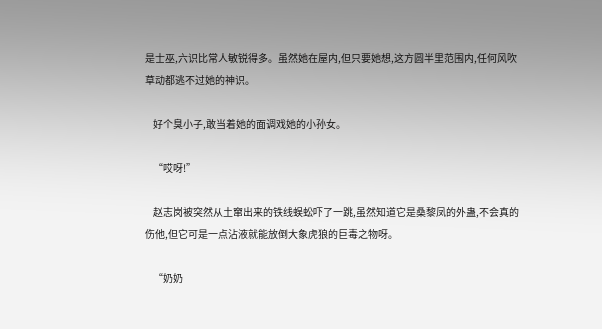是士巫,六识比常人敏锐得多。虽然她在屋内,但只要她想,这方圆半里范围内,任何风吹草动都逃不过她的神识。

    好个臭小子,敢当着她的面调戏她的小孙女。

    “哎呀!”

    赵志岗被突然从土窜出来的铁线蜈蚣吓了一跳,虽然知道它是桑黎凤的外蛊,不会真的伤他,但它可是一点沾液就能放倒大象虎狼的巨毒之物呀。

    “奶奶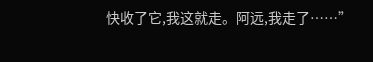快收了它,我这就走。阿远,我走了……”